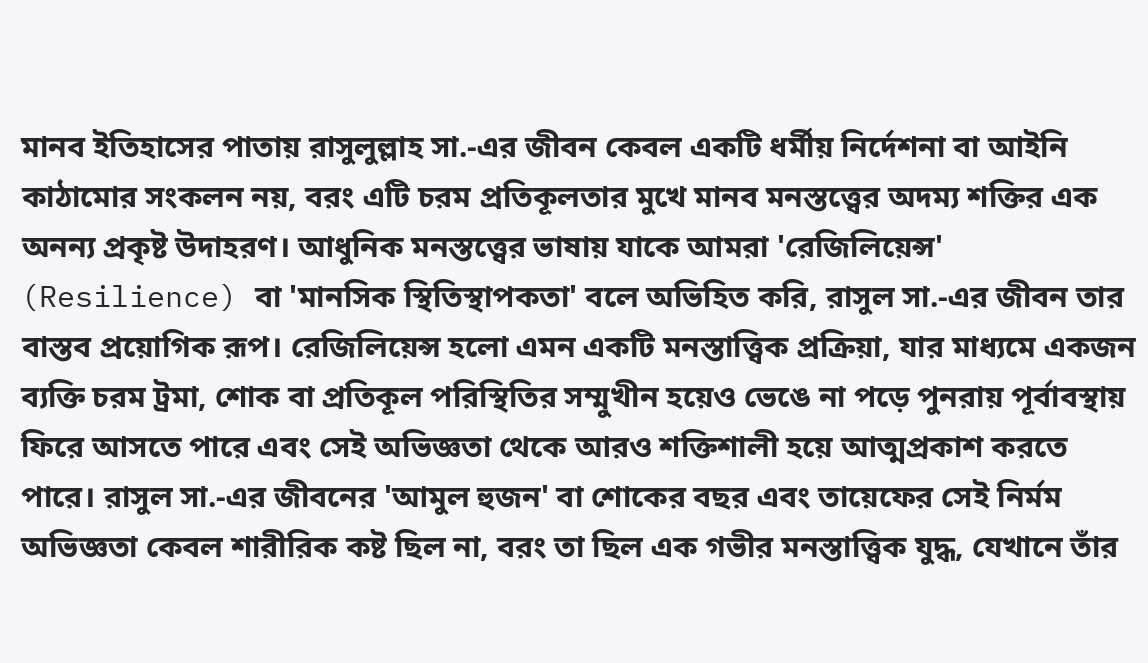মানব ইতিহাসের পাতায় রাসুলুল্লাহ সা.-এর জীবন কেবল একটি ধর্মীয় নির্দেশনা বা আইনি কাঠামোর সংকলন নয়, বরং এটি চরম প্রতিকূলতার মুখে মানব মনস্তত্ত্বের অদম্য শক্তির এক অনন্য প্রকৃষ্ট উদাহরণ। আধুনিক মনস্তত্ত্বের ভাষায় যাকে আমরা 'রেজিলিয়েন্স' (Resilience) বা 'মানসিক স্থিতিস্থাপকতা' বলে অভিহিত করি, রাসুল সা.-এর জীবন তার বাস্তব প্রয়োগিক রূপ। রেজিলিয়েন্স হলো এমন একটি মনস্তাত্ত্বিক প্রক্রিয়া, যার মাধ্যমে একজন ব্যক্তি চরম ট্রমা, শোক বা প্রতিকূল পরিস্থিতির সম্মুখীন হয়েও ভেঙে না পড়ে পুনরায় পূর্বাবস্থায় ফিরে আসতে পারে এবং সেই অভিজ্ঞতা থেকে আরও শক্তিশালী হয়ে আত্মপ্রকাশ করতে পারে। রাসুল সা.-এর জীবনের 'আমুল হুজন' বা শোকের বছর এবং তায়েফের সেই নির্মম অভিজ্ঞতা কেবল শারীরিক কষ্ট ছিল না, বরং তা ছিল এক গভীর মনস্তাত্ত্বিক যুদ্ধ, যেখানে তাঁর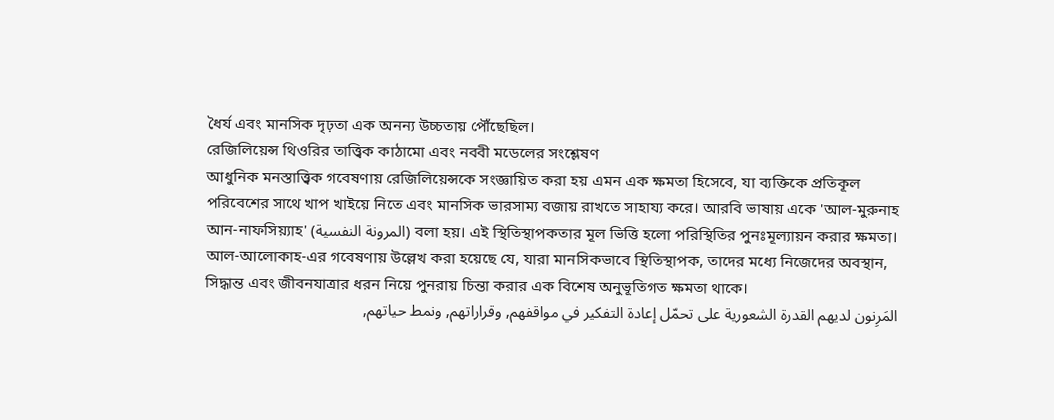ধৈর্য এবং মানসিক দৃঢ়তা এক অনন্য উচ্চতায় পৌঁছেছিল।
রেজিলিয়েন্স থিওরির তাত্ত্বিক কাঠামো এবং নববী মডেলের সংশ্লেষণ
আধুনিক মনস্তাত্ত্বিক গবেষণায় রেজিলিয়েন্সকে সংজ্ঞায়িত করা হয় এমন এক ক্ষমতা হিসেবে, যা ব্যক্তিকে প্রতিকূল পরিবেশের সাথে খাপ খাইয়ে নিতে এবং মানসিক ভারসাম্য বজায় রাখতে সাহায্য করে। আরবি ভাষায় একে 'আল-মুরুনাহ আন-নাফসিয়্যাহ' (المرونة النفسية) বলা হয়। এই স্থিতিস্থাপকতার মূল ভিত্তি হলো পরিস্থিতির পুনঃমূল্যায়ন করার ক্ষমতা। আল-আলোকাহ-এর গবেষণায় উল্লেখ করা হয়েছে যে, যারা মানসিকভাবে স্থিতিস্থাপক, তাদের মধ্যে নিজেদের অবস্থান, সিদ্ধান্ত এবং জীবনযাত্রার ধরন নিয়ে পুনরায় চিন্তা করার এক বিশেষ অনুভূতিগত ক্ষমতা থাকে।
المَرِنون لديهم القدرة الشعورية على تحمّل إعادة التفكير في مواقفهم, وقراراتهم, ونمط حياتهم,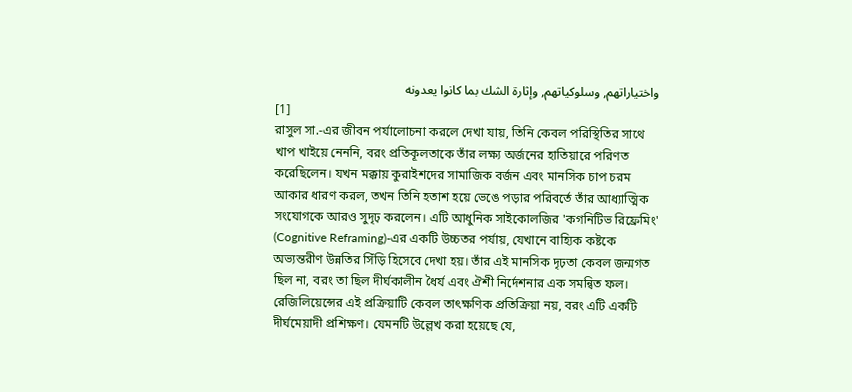واختياراتهم, وسلوكياتهم, وإثارة الشك بما كانوا يعدونه
[1]
রাসুল সা.-এর জীবন পর্যালোচনা করলে দেখা যায়, তিনি কেবল পরিস্থিতির সাথে খাপ খাইয়ে নেননি, বরং প্রতিকূলতাকে তাঁর লক্ষ্য অর্জনের হাতিয়ারে পরিণত করেছিলেন। যখন মক্কায় কুরাইশদের সামাজিক বর্জন এবং মানসিক চাপ চরম আকার ধারণ করল, তখন তিনি হতাশ হয়ে ভেঙে পড়ার পরিবর্তে তাঁর আধ্যাত্মিক সংযোগকে আরও সুদৃঢ় করলেন। এটি আধুনিক সাইকোলজির 'কগনিটিভ রিফ্রেমিং' (Cognitive Reframing)-এর একটি উচ্চতর পর্যায়, যেখানে বাহ্যিক কষ্টকে অভ্যন্তরীণ উন্নতির সিঁড়ি হিসেবে দেখা হয়। তাঁর এই মানসিক দৃঢ়তা কেবল জন্মগত ছিল না, বরং তা ছিল দীর্ঘকালীন ধৈর্য এবং ঐশী নির্দেশনার এক সমন্বিত ফল।
রেজিলিয়েন্সের এই প্রক্রিয়াটি কেবল তাৎক্ষণিক প্রতিক্রিয়া নয়, বরং এটি একটি দীর্ঘমেয়াদী প্রশিক্ষণ। যেমনটি উল্লেখ করা হয়েছে যে,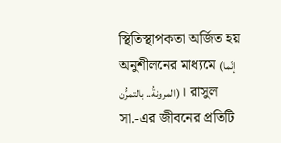স্থিতিস্থাপকতা অর্জিত হয় অনুশীলনের মাধ্যমে (إنّما المرونةُ.. بالتمرُّن)। রাসুল সা.-এর জীবনের প্রতিটি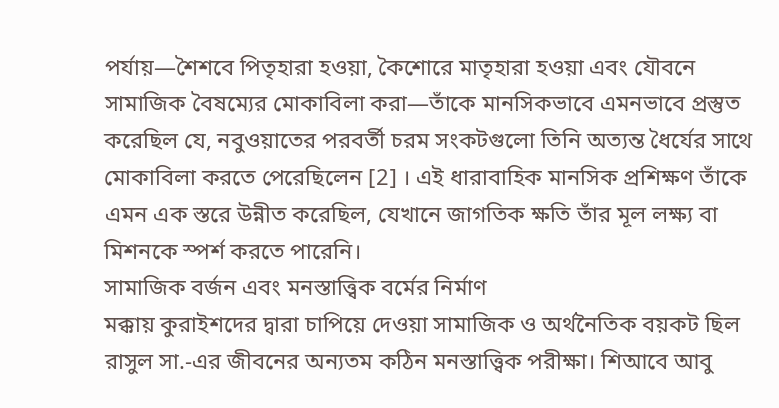পর্যায়—শৈশবে পিতৃহারা হওয়া, কৈশোরে মাতৃহারা হওয়া এবং যৌবনে সামাজিক বৈষম্যের মোকাবিলা করা—তাঁকে মানসিকভাবে এমনভাবে প্রস্তুত করেছিল যে, নবুওয়াতের পরবর্তী চরম সংকটগুলো তিনি অত্যন্ত ধৈর্যের সাথে মোকাবিলা করতে পেরেছিলেন [2] । এই ধারাবাহিক মানসিক প্রশিক্ষণ তাঁকে এমন এক স্তরে উন্নীত করেছিল, যেখানে জাগতিক ক্ষতি তাঁর মূল লক্ষ্য বা মিশনকে স্পর্শ করতে পারেনি।
সামাজিক বর্জন এবং মনস্তাত্ত্বিক বর্মের নির্মাণ
মক্কায় কুরাইশদের দ্বারা চাপিয়ে দেওয়া সামাজিক ও অর্থনৈতিক বয়কট ছিল রাসুল সা.-এর জীবনের অন্যতম কঠিন মনস্তাত্ত্বিক পরীক্ষা। শিআবে আবু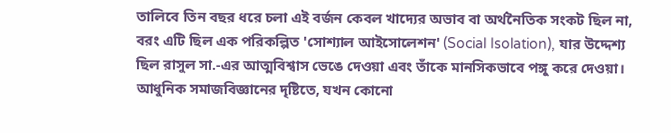তালিবে তিন বছর ধরে চলা এই বর্জন কেবল খাদ্যের অভাব বা অর্থনৈতিক সংকট ছিল না, বরং এটি ছিল এক পরিকল্পিত 'সোশ্যাল আইসোলেশন' (Social Isolation), যার উদ্দেশ্য ছিল রাসুল সা.-এর আত্মবিশ্বাস ভেঙে দেওয়া এবং তাঁকে মানসিকভাবে পঙ্গু করে দেওয়া। আধুনিক সমাজবিজ্ঞানের দৃষ্টিতে, যখন কোনো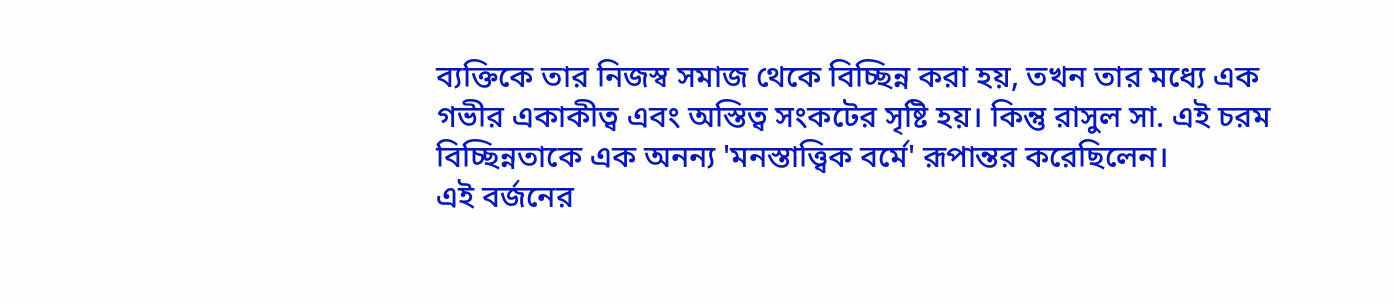ব্যক্তিকে তার নিজস্ব সমাজ থেকে বিচ্ছিন্ন করা হয়, তখন তার মধ্যে এক গভীর একাকীত্ব এবং অস্তিত্ব সংকটের সৃষ্টি হয়। কিন্তু রাসুল সা. এই চরম বিচ্ছিন্নতাকে এক অনন্য 'মনস্তাত্ত্বিক বর্মে' রূপান্তর করেছিলেন।
এই বর্জনের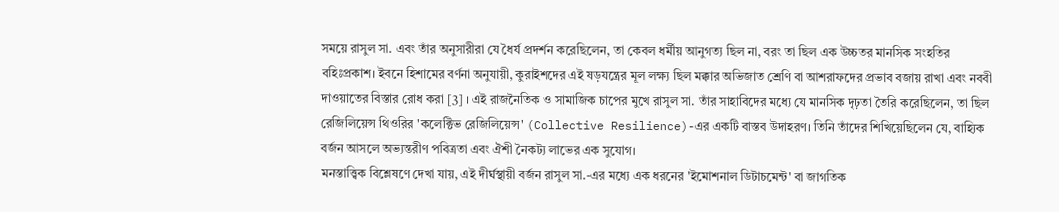সময়ে রাসুল সা. এবং তাঁর অনুসারীরা যে ধৈর্য প্রদর্শন করেছিলেন, তা কেবল ধর্মীয় আনুগত্য ছিল না, বরং তা ছিল এক উচ্চতর মানসিক সংহতির বহিঃপ্রকাশ। ইবনে হিশামের বর্ণনা অনুযায়ী, কুরাইশদের এই ষড়যন্ত্রের মূল লক্ষ্য ছিল মক্কার অভিজাত শ্রেণি বা আশরাফদের প্রভাব বজায় রাখা এবং নববী দাওয়াতের বিস্তার রোধ করা [3] । এই রাজনৈতিক ও সামাজিক চাপের মুখে রাসুল সা. তাঁর সাহাবিদের মধ্যে যে মানসিক দৃঢ়তা তৈরি করেছিলেন, তা ছিল রেজিলিয়েন্স থিওরির 'কলেক্টিভ রেজিলিয়েন্স' (Collective Resilience)-এর একটি বাস্তব উদাহরণ। তিনি তাঁদের শিখিয়েছিলেন যে, বাহ্যিক বর্জন আসলে অভ্যন্তরীণ পবিত্রতা এবং ঐশী নৈকট্য লাভের এক সুযোগ।
মনস্তাত্ত্বিক বিশ্লেষণে দেখা যায়, এই দীর্ঘস্থায়ী বর্জন রাসুল সা.-এর মধ্যে এক ধরনের 'ইমোশনাল ডিটাচমেন্ট' বা জাগতিক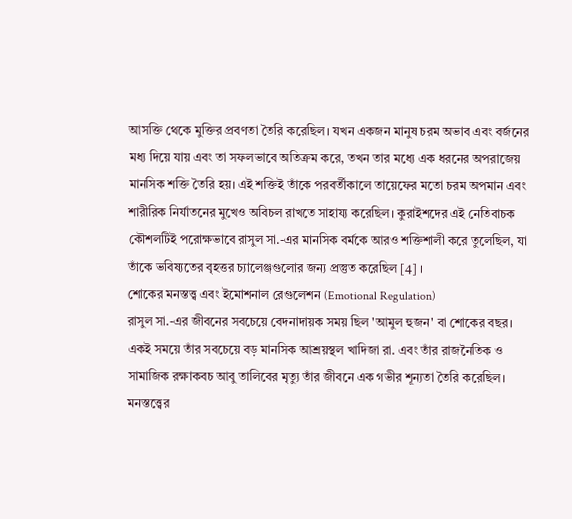আসক্তি থেকে মুক্তির প্রবণতা তৈরি করেছিল। যখন একজন মানুষ চরম অভাব এবং বর্জনের মধ্য দিয়ে যায় এবং তা সফলভাবে অতিক্রম করে, তখন তার মধ্যে এক ধরনের অপরাজেয় মানসিক শক্তি তৈরি হয়। এই শক্তিই তাঁকে পরবর্তীকালে তায়েফের মতো চরম অপমান এবং শারীরিক নির্যাতনের মুখেও অবিচল রাখতে সাহায্য করেছিল। কুরাইশদের এই নেতিবাচক কৌশলটিই পরোক্ষভাবে রাসুল সা.-এর মানসিক বর্মকে আরও শক্তিশালী করে তুলেছিল, যা তাঁকে ভবিষ্যতের বৃহত্তর চ্যালেঞ্জগুলোর জন্য প্রস্তুত করেছিল [4] ।
শোকের মনস্তত্ত্ব এবং ইমোশনাল রেগুলেশন (Emotional Regulation)
রাসুল সা.-এর জীবনের সবচেয়ে বেদনাদায়ক সময় ছিল 'আমুল হুজন' বা শোকের বছর। একই সময়ে তাঁর সবচেয়ে বড় মানসিক আশ্রয়স্থল খাদিজা রা. এবং তাঁর রাজনৈতিক ও সামাজিক রক্ষাকবচ আবু তালিবের মৃত্যু তাঁর জীবনে এক গভীর শূন্যতা তৈরি করেছিল। মনস্তত্ত্বের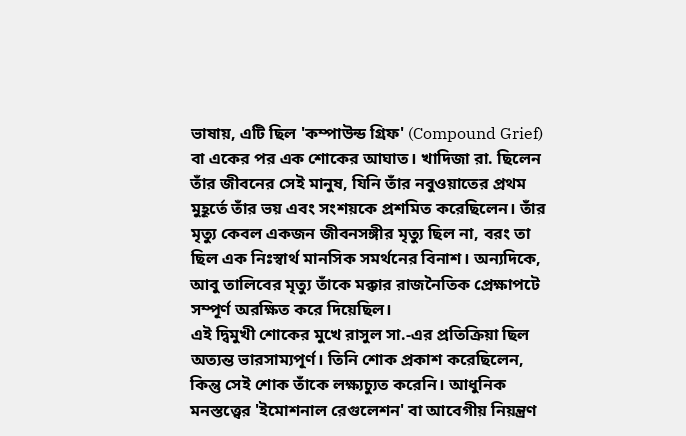ভাষায়, এটি ছিল 'কম্পাউন্ড গ্রিফ' (Compound Grief) বা একের পর এক শোকের আঘাত। খাদিজা রা. ছিলেন তাঁর জীবনের সেই মানুষ, যিনি তাঁর নবুওয়াতের প্রথম মুহূর্তে তাঁর ভয় এবং সংশয়কে প্রশমিত করেছিলেন। তাঁর মৃত্যু কেবল একজন জীবনসঙ্গীর মৃত্যু ছিল না, বরং তা ছিল এক নিঃস্বার্থ মানসিক সমর্থনের বিনাশ। অন্যদিকে, আবু তালিবের মৃত্যু তাঁকে মক্কার রাজনৈতিক প্রেক্ষাপটে সম্পূর্ণ অরক্ষিত করে দিয়েছিল।
এই দ্বিমুখী শোকের মুখে রাসুল সা.-এর প্রতিক্রিয়া ছিল অত্যন্ত ভারসাম্যপূর্ণ। তিনি শোক প্রকাশ করেছিলেন, কিন্তু সেই শোক তাঁকে লক্ষ্যচ্যুত করেনি। আধুনিক মনস্তত্ত্বের 'ইমোশনাল রেগুলেশন' বা আবেগীয় নিয়ন্ত্রণ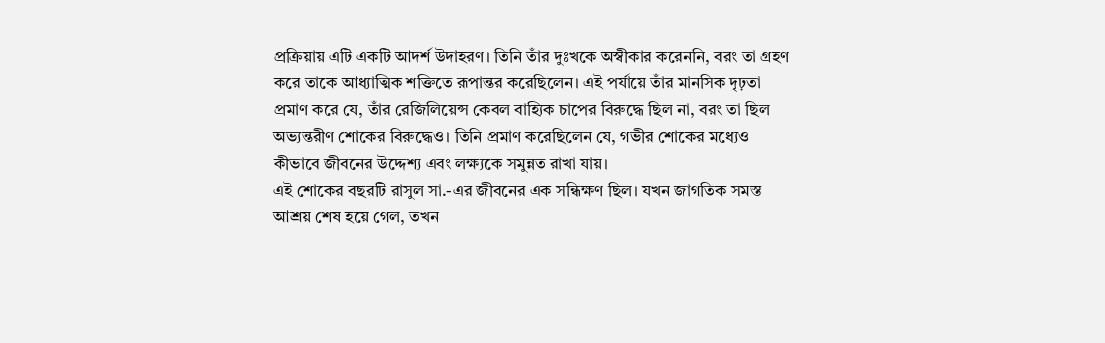প্রক্রিয়ায় এটি একটি আদর্শ উদাহরণ। তিনি তাঁর দুঃখকে অস্বীকার করেননি, বরং তা গ্রহণ করে তাকে আধ্যাত্মিক শক্তিতে রূপান্তর করেছিলেন। এই পর্যায়ে তাঁর মানসিক দৃঢ়তা প্রমাণ করে যে, তাঁর রেজিলিয়েন্স কেবল বাহ্যিক চাপের বিরুদ্ধে ছিল না, বরং তা ছিল অভ্যন্তরীণ শোকের বিরুদ্ধেও। তিনি প্রমাণ করেছিলেন যে, গভীর শোকের মধ্যেও কীভাবে জীবনের উদ্দেশ্য এবং লক্ষ্যকে সমুন্নত রাখা যায়।
এই শোকের বছরটি রাসুল সা.-এর জীবনের এক সন্ধিক্ষণ ছিল। যখন জাগতিক সমস্ত আশ্রয় শেষ হয়ে গেল, তখন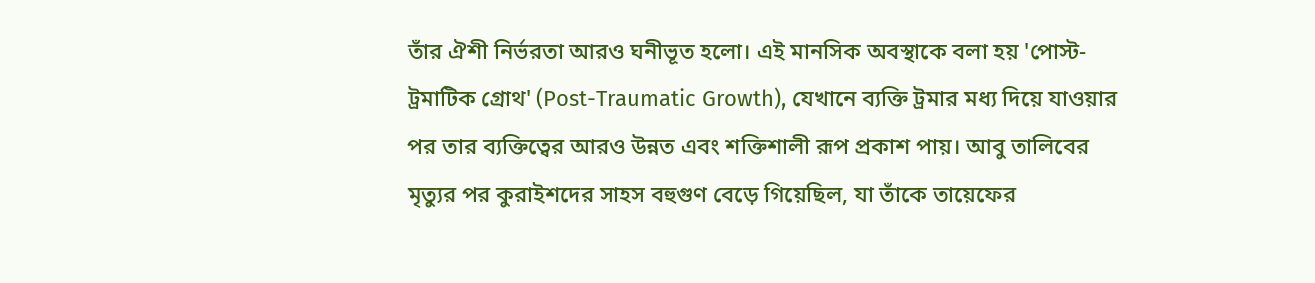তাঁর ঐশী নির্ভরতা আরও ঘনীভূত হলো। এই মানসিক অবস্থাকে বলা হয় 'পোস্ট-ট্রমাটিক গ্রোথ' (Post-Traumatic Growth), যেখানে ব্যক্তি ট্রমার মধ্য দিয়ে যাওয়ার পর তার ব্যক্তিত্বের আরও উন্নত এবং শক্তিশালী রূপ প্রকাশ পায়। আবু তালিবের মৃত্যুর পর কুরাইশদের সাহস বহুগুণ বেড়ে গিয়েছিল, যা তাঁকে তায়েফের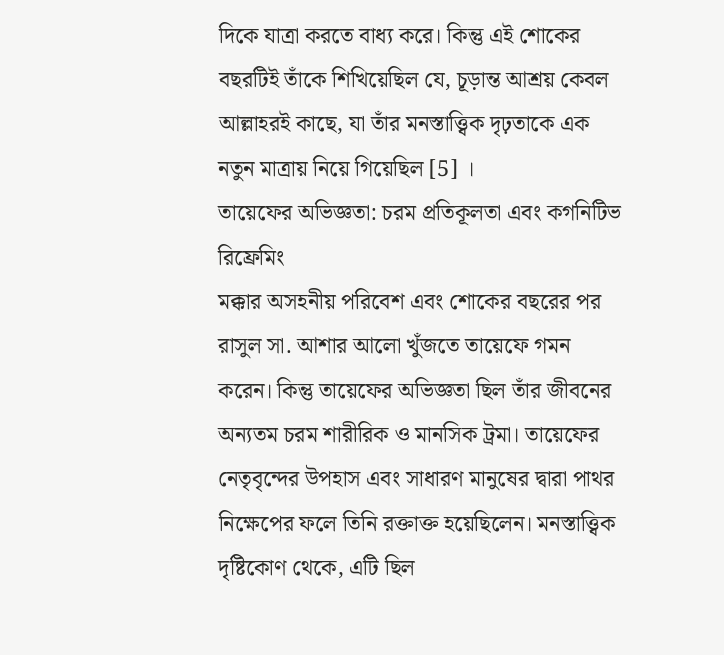দিকে যাত্রা করতে বাধ্য করে। কিন্তু এই শোকের বছরটিই তাঁকে শিখিয়েছিল যে, চূড়ান্ত আশ্রয় কেবল আল্লাহরই কাছে, যা তাঁর মনস্তাত্ত্বিক দৃঢ়তাকে এক নতুন মাত্রায় নিয়ে গিয়েছিল [5] ।
তায়েফের অভিজ্ঞতা: চরম প্রতিকূলতা এবং কগনিটিভ রিফ্রেমিং
মক্কার অসহনীয় পরিবেশ এবং শোকের বছরের পর রাসুল সা. আশার আলো খুঁজতে তায়েফে গমন করেন। কিন্তু তায়েফের অভিজ্ঞতা ছিল তাঁর জীবনের অন্যতম চরম শারীরিক ও মানসিক ট্রমা। তায়েফের নেতৃবৃন্দের উপহাস এবং সাধারণ মানুষের দ্বারা পাথর নিক্ষেপের ফলে তিনি রক্তাক্ত হয়েছিলেন। মনস্তাত্ত্বিক দৃষ্টিকোণ থেকে, এটি ছিল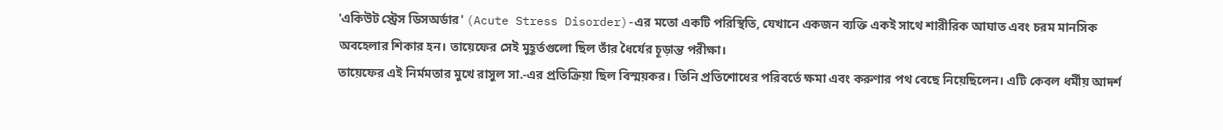'একিউট স্ট্রেস ডিসঅর্ডার' (Acute Stress Disorder)-এর মতো একটি পরিস্থিতি, যেখানে একজন ব্যক্তি একই সাথে শারীরিক আঘাত এবং চরম মানসিক অবহেলার শিকার হন। তায়েফের সেই মুহূর্তগুলো ছিল তাঁর ধৈর্যের চূড়ান্ত পরীক্ষা।
তায়েফের এই নির্মমতার মুখে রাসুল সা.-এর প্রতিক্রিয়া ছিল বিস্ময়কর। তিনি প্রতিশোধের পরিবর্তে ক্ষমা এবং করুণার পথ বেছে নিয়েছিলেন। এটি কেবল ধর্মীয় আদর্শ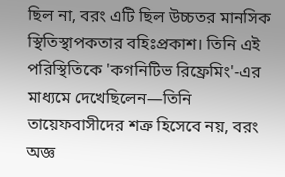ছিল না, বরং এটি ছিল উচ্চতর মানসিক স্থিতিস্থাপকতার বহিঃপ্রকাশ। তিনি এই পরিস্থিতিকে 'কগনিটিভ রিফ্রেমিং'-এর মাধ্যমে দেখেছিলেন—তিনি তায়েফবাসীদের শত্রু হিসেবে নয়, বরং অজ্ঞ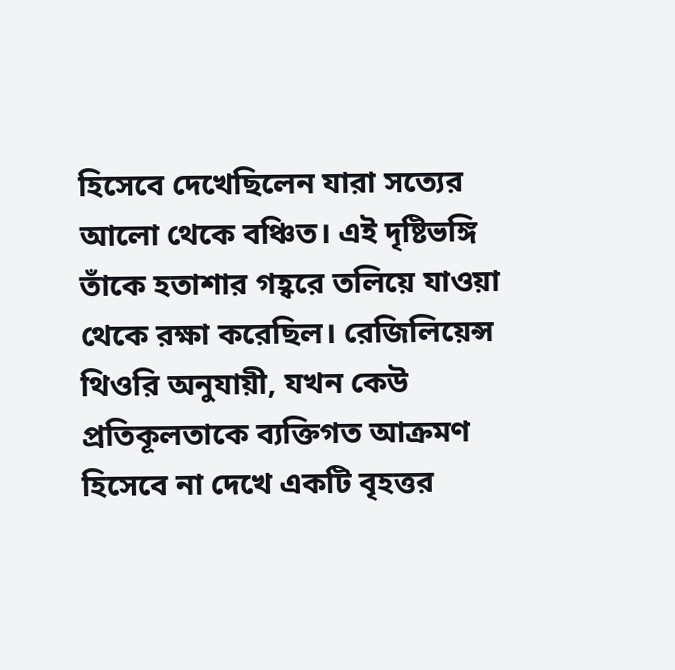হিসেবে দেখেছিলেন যারা সত্যের আলো থেকে বঞ্চিত। এই দৃষ্টিভঙ্গি তাঁকে হতাশার গহ্বরে তলিয়ে যাওয়া থেকে রক্ষা করেছিল। রেজিলিয়েন্স থিওরি অনুযায়ী, যখন কেউ প্রতিকূলতাকে ব্যক্তিগত আক্রমণ হিসেবে না দেখে একটি বৃহত্তর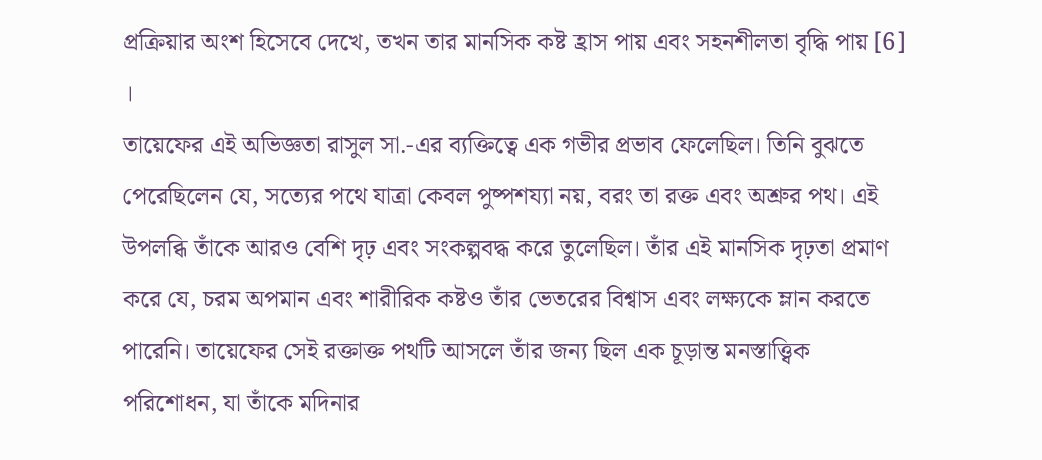প্রক্রিয়ার অংশ হিসেবে দেখে, তখন তার মানসিক কষ্ট হ্রাস পায় এবং সহনশীলতা বৃদ্ধি পায় [6] ।
তায়েফের এই অভিজ্ঞতা রাসুল সা.-এর ব্যক্তিত্বে এক গভীর প্রভাব ফেলেছিল। তিনি বুঝতে পেরেছিলেন যে, সত্যের পথে যাত্রা কেবল পুষ্পশয্যা নয়, বরং তা রক্ত এবং অশ্রুর পথ। এই উপলব্ধি তাঁকে আরও বেশি দৃঢ় এবং সংকল্পবদ্ধ করে তুলেছিল। তাঁর এই মানসিক দৃঢ়তা প্রমাণ করে যে, চরম অপমান এবং শারীরিক কষ্টও তাঁর ভেতরের বিশ্বাস এবং লক্ষ্যকে ম্লান করতে পারেনি। তায়েফের সেই রক্তাক্ত পথটি আসলে তাঁর জন্য ছিল এক চূড়ান্ত মনস্তাত্ত্বিক পরিশোধন, যা তাঁকে মদিনার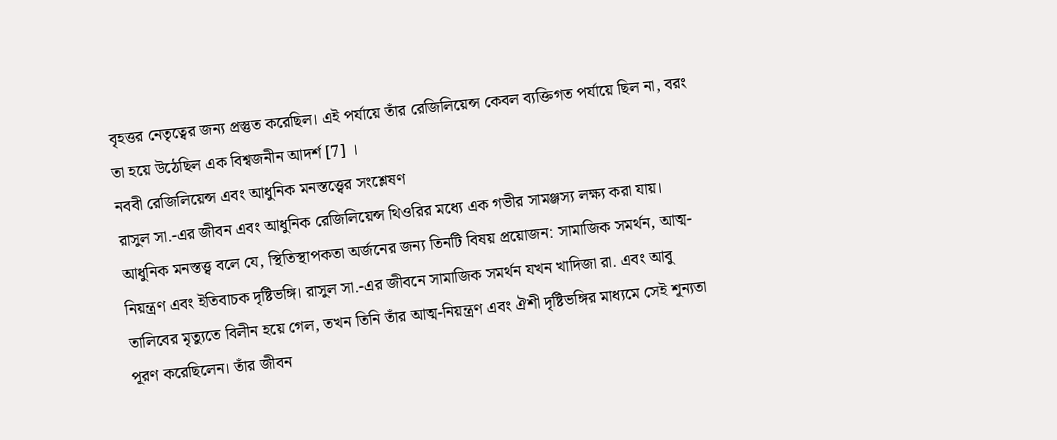বৃহত্তর নেতৃত্বের জন্য প্রস্তুত করেছিল। এই পর্যায়ে তাঁর রেজিলিয়েন্স কেবল ব্যক্তিগত পর্যায়ে ছিল না, বরং তা হয়ে উঠেছিল এক বিশ্বজনীন আদর্শ [7] ।
নববী রেজিলিয়েন্স এবং আধুনিক মনস্তত্ত্বের সংশ্লেষণ
রাসুল সা.-এর জীবন এবং আধুনিক রেজিলিয়েন্স থিওরির মধ্যে এক গভীর সামঞ্জস্য লক্ষ্য করা যায়। আধুনিক মনস্তত্ত্ব বলে যে, স্থিতিস্থাপকতা অর্জনের জন্য তিনটি বিষয় প্রয়োজন: সামাজিক সমর্থন, আত্ম-নিয়ন্ত্রণ এবং ইতিবাচক দৃষ্টিভঙ্গি। রাসুল সা.-এর জীবনে সামাজিক সমর্থন যখন খাদিজা রা. এবং আবু তালিবের মৃত্যুতে বিলীন হয়ে গেল, তখন তিনি তাঁর আত্ম-নিয়ন্ত্রণ এবং ঐশী দৃষ্টিভঙ্গির মাধ্যমে সেই শূন্যতা পূরণ করেছিলেন। তাঁর জীবন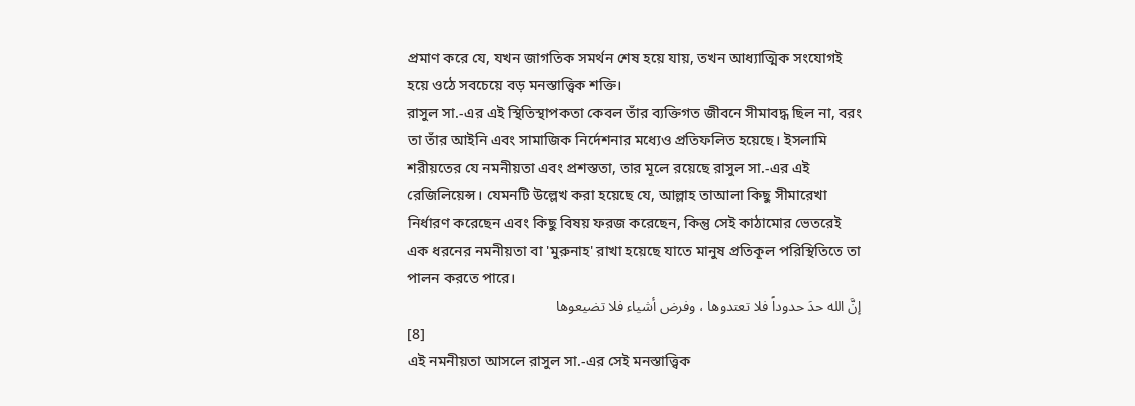প্রমাণ করে যে, যখন জাগতিক সমর্থন শেষ হয়ে যায়, তখন আধ্যাত্মিক সংযোগই হয়ে ওঠে সবচেয়ে বড় মনস্তাত্ত্বিক শক্তি।
রাসুল সা.-এর এই স্থিতিস্থাপকতা কেবল তাঁর ব্যক্তিগত জীবনে সীমাবদ্ধ ছিল না, বরং তা তাঁর আইনি এবং সামাজিক নির্দেশনার মধ্যেও প্রতিফলিত হয়েছে। ইসলামি শরীয়তের যে নমনীয়তা এবং প্রশস্ততা, তার মূলে রয়েছে রাসুল সা.-এর এই রেজিলিয়েন্স। যেমনটি উল্লেখ করা হয়েছে যে, আল্লাহ তাআলা কিছু সীমারেখা নির্ধারণ করেছেন এবং কিছু বিষয় ফরজ করেছেন, কিন্তু সেই কাঠামোর ভেতরেই এক ধরনের নমনীয়তা বা 'মুরুনাহ' রাখা হয়েছে যাতে মানুষ প্রতিকূল পরিস্থিতিতে তা পালন করতে পারে।
إنَّ الله حدَ حدوداً فلا تعتدوها ، وفرض أشياء فلا تضيعوها
[8]
এই নমনীয়তা আসলে রাসুল সা.-এর সেই মনস্তাত্ত্বিক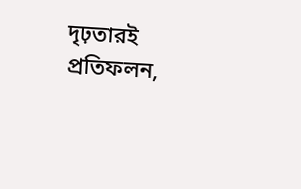দৃঢ়তারই প্রতিফলন,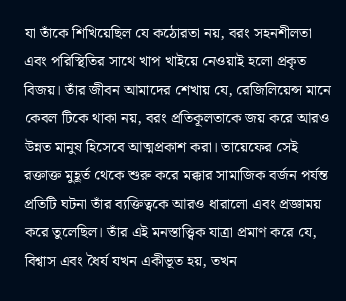যা তাঁকে শিখিয়েছিল যে কঠোরতা নয়, বরং সহনশীলতা এবং পরিস্থিতির সাথে খাপ খাইয়ে নেওয়াই হলো প্রকৃত বিজয়। তাঁর জীবন আমাদের শেখায় যে, রেজিলিয়েন্স মানে কেবল টিকে থাকা নয়, বরং প্রতিকূলতাকে জয় করে আরও উন্নত মানুষ হিসেবে আত্মপ্রকাশ করা। তায়েফের সেই রক্তাক্ত মুহূর্ত থেকে শুরু করে মক্কার সামাজিক বর্জন পর্যন্ত প্রতিটি ঘটনা তাঁর ব্যক্তিত্বকে আরও ধারালো এবং প্রজ্ঞাময় করে তুলেছিল। তাঁর এই মনস্তাত্ত্বিক যাত্রা প্রমাণ করে যে, বিশ্বাস এবং ধৈর্য যখন একীভূত হয়, তখন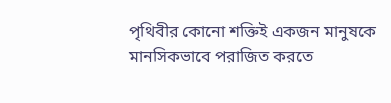পৃথিবীর কোনো শক্তিই একজন মানুষকে মানসিকভাবে পরাজিত করতে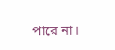পারে না।